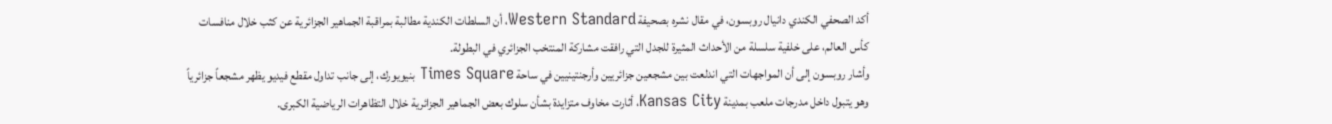أكد الصحفي الكندي دانيال روبسون، في مقال نشره بصحيفة Western Standard، أن السلطات الكندية مطالبة بمراقبة الجماهير الجزائرية عن كثب خلال منافسات كأس العالم، على خلفية سلسلة من الأحداث المثيرة للجدل التي رافقت مشاركة المنتخب الجزائري في البطولة.
وأشار روبسون إلى أن المواجهات التي اندلعت بين مشجعين جزائريين وأرجنتينيين في ساحة Times Square بنيويورك، إلى جانب تداول مقطع فيديو يظهر مشجعاً جزائرياً وهو يتبول داخل مدرجات ملعب بمدينة Kansas City، أثارت مخاوف متزايدة بشأن سلوك بعض الجماهير الجزائرية خلال التظاهرات الرياضية الكبرى.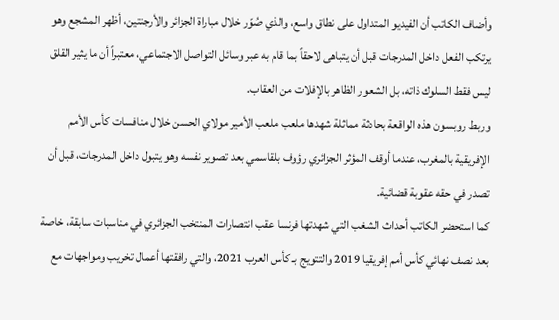وأضاف الكاتب أن الفيديو المتداول على نطاق واسع، والذي صُوّر خلال مباراة الجزائر والأرجنتين، أظهر المشجع وهو يرتكب الفعل داخل المدرجات قبل أن يتباهى لاحقاً بما قام به عبر وسائل التواصل الاجتماعي، معتبراً أن ما يثير القلق ليس فقط السلوك ذاته، بل الشعور الظاهر بالإفلات من العقاب.
وربط روبسون هذه الواقعة بحادثة مماثلة شهدها ملعب ملعب الأمير مولاي الحسن خلال منافسات كأس الأمم الإفريقية بالمغرب، عندما أوقف المؤثر الجزائري رؤوف بلقاسمي بعد تصوير نفسه وهو يتبول داخل المدرجات، قبل أن تصدر في حقه عقوبة قضائية.
كما استحضر الكاتب أحداث الشغب التي شهدتها فرنسا عقب انتصارات المنتخب الجزائري في مناسبات سابقة، خاصة بعد نصف نهائي كأس أمم إفريقيا 2019 والتتويج بـ كأس العرب 2021، والتي رافقتها أعمال تخريب ومواجهات مع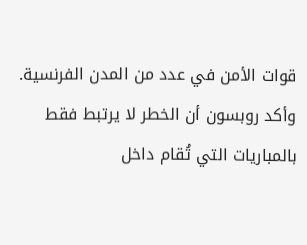قوات الأمن في عدد من المدن الفرنسية.
وأكد روبسون أن الخطر لا يرتبط فقط بالمباريات التي تُقام داخل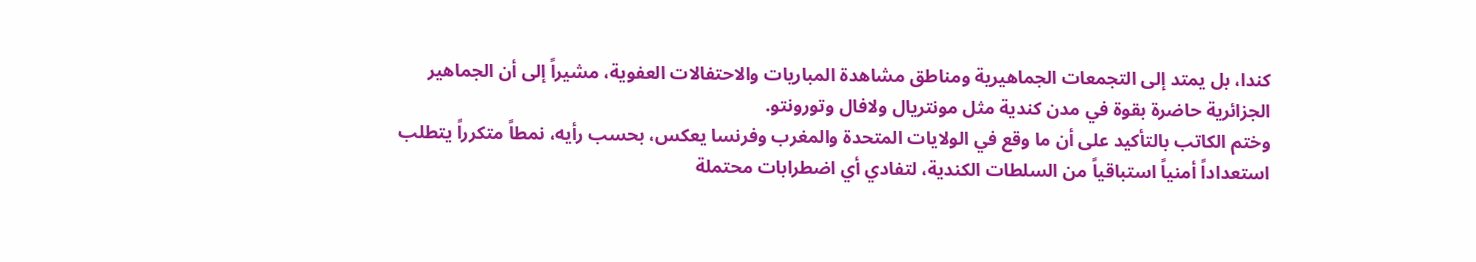كندا، بل يمتد إلى التجمعات الجماهيرية ومناطق مشاهدة المباريات والاحتفالات العفوية، مشيراً إلى أن الجماهير الجزائرية حاضرة بقوة في مدن كندية مثل مونتريال ولافال وتورونتو.
وختم الكاتب بالتأكيد على أن ما وقع في الولايات المتحدة والمغرب وفرنسا يعكس، بحسب رأيه، نمطاً متكرراً يتطلب استعداداً أمنياً استباقياً من السلطات الكندية، لتفادي أي اضطرابات محتملة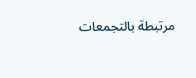مرتبطة بالتجمعات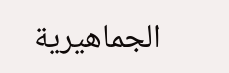الجماهيرية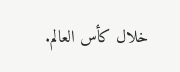خلال كأس العالم.